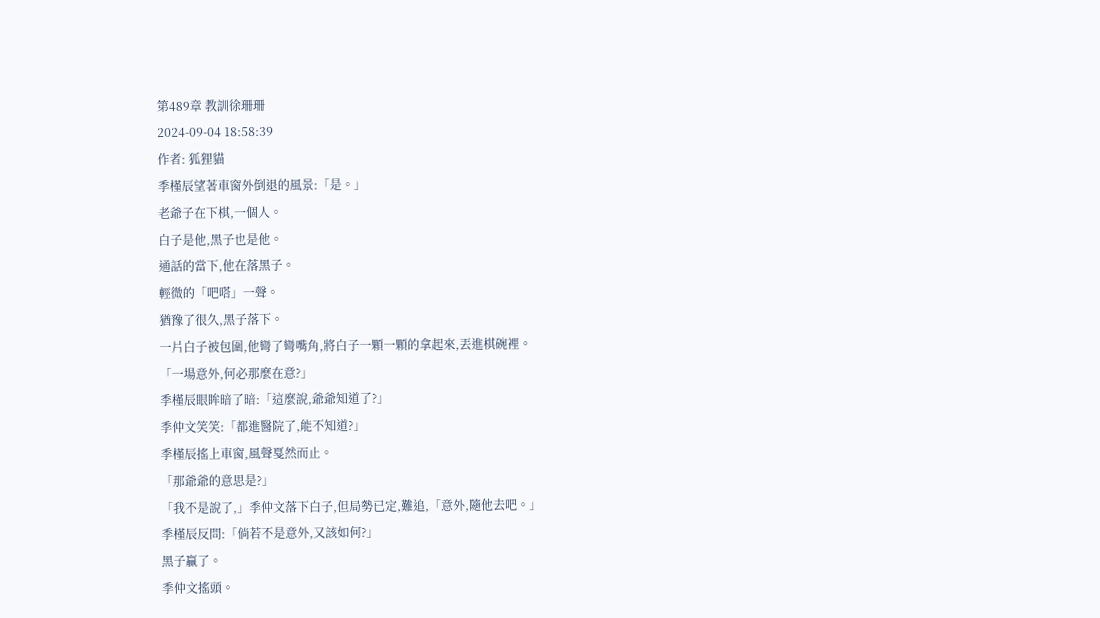第489章 教訓徐珊珊
2024-09-04 18:58:39
作者: 狐狸貓
季槿辰望著車窗外倒退的風景:「是。」
老爺子在下棋,一個人。
白子是他,黑子也是他。
通話的當下,他在落黑子。
輕微的「吧嗒」一聲。
猶豫了很久,黑子落下。
一片白子被包圍,他彎了彎嘴角,將白子一顆一顆的拿起來,丟進棋碗裡。
「一場意外,何必那麼在意?」
季槿辰眼眸暗了暗:「這麼說,爺爺知道了?」
季仲文笑笑:「都進醫院了,能不知道?」
季槿辰搖上車窗,風聲戛然而止。
「那爺爺的意思是?」
「我不是說了,」季仲文落下白子,但局勢已定,難追,「意外,隨他去吧。」
季槿辰反問:「倘若不是意外,又該如何?」
黑子贏了。
季仲文搖頭。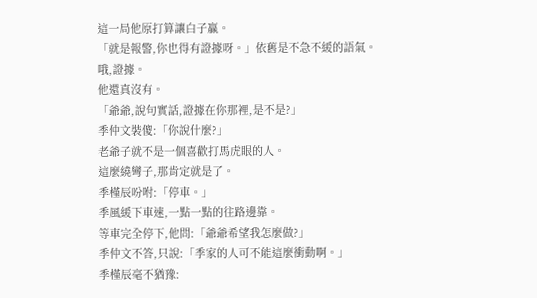這一局他原打算讓白子贏。
「就是報警,你也得有證據呀。」依舊是不急不緩的語氣。
哦,證據。
他還真沒有。
「爺爺,說句實話,證據在你那裡,是不是?」
季仲文裝傻:「你說什麼?」
老爺子就不是一個喜歡打馬虎眼的人。
這麼繞彎子,那肯定就是了。
季槿辰吩咐:「停車。」
季風緩下車速,一點一點的往路邊靠。
等車完全停下,他問:「爺爺希望我怎麼做?」
季仲文不答,只說:「季家的人可不能這麼衝動啊。」
季槿辰毫不猶豫: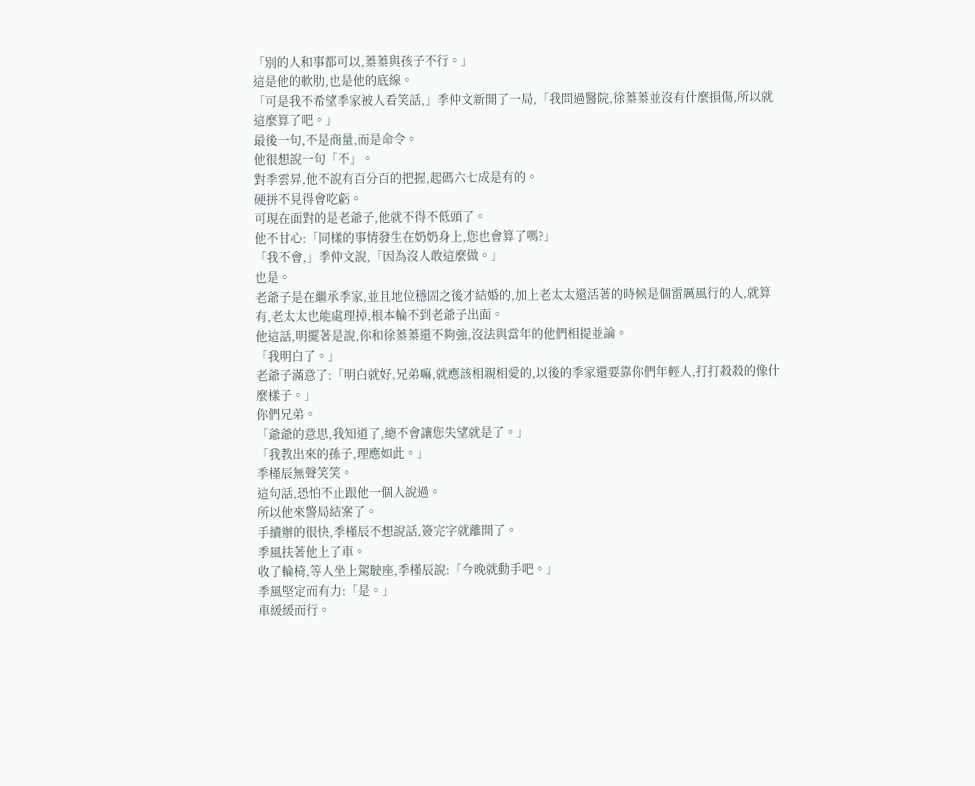「別的人和事都可以,蓁蓁與孩子不行。」
這是他的軟肋,也是他的底線。
「可是我不希望季家被人看笑話,」季仲文新開了一局,「我問過醫院,徐蓁蓁並沒有什麼損傷,所以就這麼算了吧。」
最後一句,不是商量,而是命令。
他很想說一句「不」。
對季雲昇,他不說有百分百的把握,起碼六七成是有的。
硬拼不見得會吃虧。
可現在面對的是老爺子,他就不得不低頭了。
他不甘心:「同樣的事情發生在奶奶身上,您也會算了嗎?」
「我不會,」季仲文說,「因為沒人敢這麼做。」
也是。
老爺子是在繼承季家,並且地位穩固之後才結婚的,加上老太太還活著的時候是個雷厲風行的人,就算有,老太太也能處理掉,根本輪不到老爺子出面。
他這話,明擺著是說,你和徐蓁蓁還不夠強,沒法與當年的他們相提並論。
「我明白了。」
老爺子滿意了:「明白就好,兄弟嘛,就應該相親相愛的,以後的季家還要靠你們年輕人,打打殺殺的像什麼樣子。」
你們兄弟。
「爺爺的意思,我知道了,總不會讓您失望就是了。」
「我教出來的孫子,理應如此。」
季槿辰無聲笑笑。
這句話,恐怕不止跟他一個人說過。
所以他來警局結案了。
手續辦的很快,季槿辰不想說話,簽完字就離開了。
季風扶著他上了車。
收了輪椅,等人坐上駕駛座,季槿辰說:「今晚就動手吧。」
季風堅定而有力:「是。」
車緩緩而行。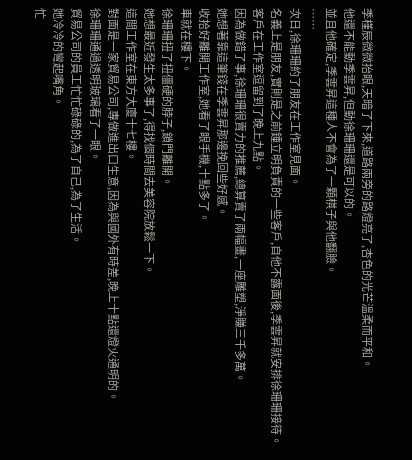季槿辰微微抬眼,天暗了下來,道路兩旁的路燈亮了,杏色的光芒溫柔而平和。
他還不能動季雲昇,但動徐珊珊還是可以的。
並且他確定,季雲昇這種人不會為了一顆棋子與他翻臉。
……
次日,徐珊珊約了朋友在工作室見面。
名義上是朋友,實則是之前鍾立明負責的一些客戶,自他不露面後,季雲昇就安排徐珊珊接待。
客戶在工作室逗留到了晚上九點。
因為做錯了事,徐珊珊很賣力的推薦,總算賣了兩幅畫,一座雕塑,淨賺三千多萬。
她想著靠這筆錢在季雲昇那邊挽回些好感。
收拾好離開工作室,她看了眼手機,十點多了。
車就在樓下。
徐珊珊扭了扭僵硬的脖子,鎖門離開。
她想最近發生太多事了,得找個時間去美容院放鬆一下。
這間工作室在東方大廈十七樓。
對面是一家貿易公司,專做進出口生意,因為與國外有時差,晚上十點還燈火通明的。
徐珊珊通過透明玻璃看了一眼。
貿易公司的員工忙忙碌碌的,為了自己,為了生活。
她冷冷的彎起嘴角。
忙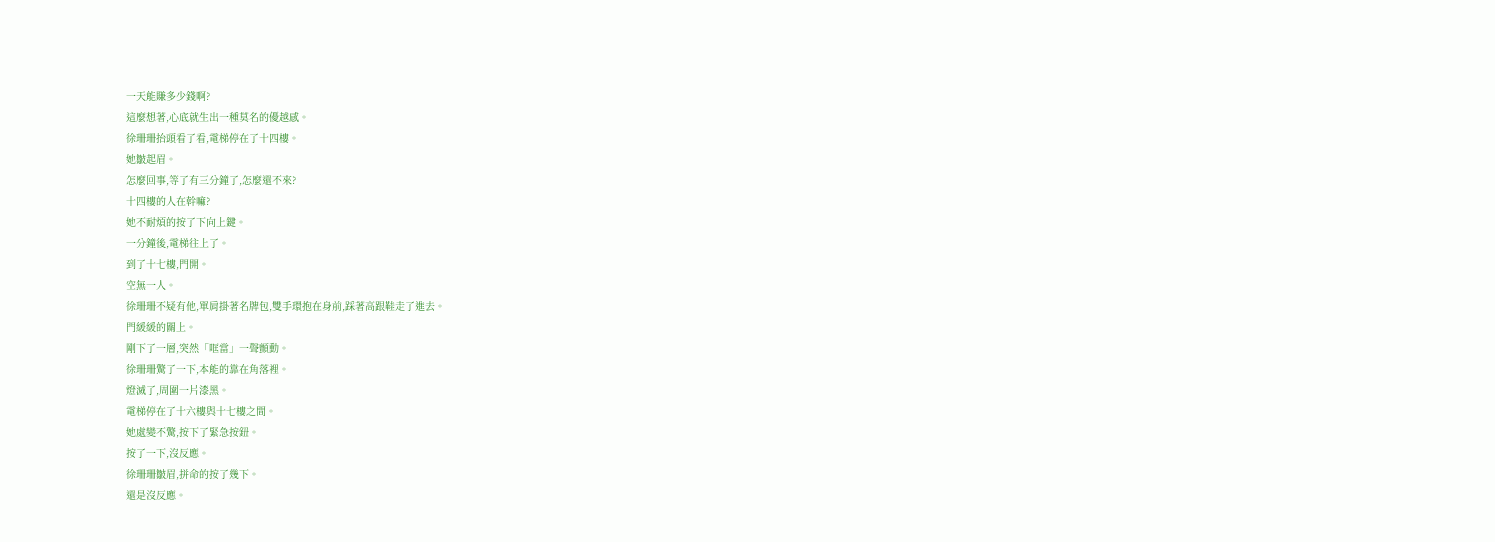一天能賺多少錢啊?
這麼想著,心底就生出一種莫名的優越感。
徐珊珊抬頭看了看,電梯停在了十四樓。
她皺起眉。
怎麼回事,等了有三分鐘了,怎麼還不來?
十四樓的人在幹嘛?
她不耐煩的按了下向上鍵。
一分鐘後,電梯往上了。
到了十七樓,門開。
空無一人。
徐珊珊不疑有他,單肩掛著名牌包,雙手環抱在身前,踩著高跟鞋走了進去。
門緩緩的關上。
剛下了一層,突然「哐當」一聲顫動。
徐珊珊驚了一下,本能的靠在角落裡。
燈滅了,周圍一片漆黑。
電梯停在了十六樓與十七樓之間。
她處變不驚,按下了緊急按鈕。
按了一下,沒反應。
徐珊珊皺眉,拼命的按了幾下。
還是沒反應。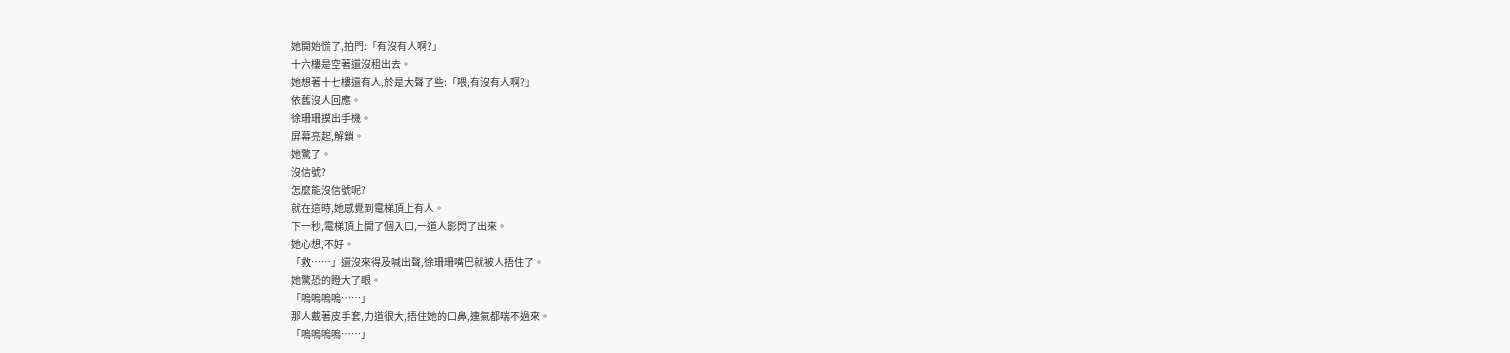她開始慌了,拍門:「有沒有人啊?」
十六樓是空著還沒租出去。
她想著十七樓還有人,於是大聲了些:「喂,有沒有人啊?」
依舊沒人回應。
徐珊珊摸出手機。
屏幕亮起,解鎖。
她驚了。
沒信號?
怎麼能沒信號呢?
就在這時,她感覺到電梯頂上有人。
下一秒,電梯頂上開了個入口,一道人影閃了出來。
她心想,不好。
「救……」還沒來得及喊出聲,徐珊珊嘴巴就被人捂住了。
她驚恐的瞪大了眼。
「嗚嗚嗚嗚……」
那人戴著皮手套,力道很大,捂住她的口鼻,連氣都喘不過來。
「嗚嗚嗚嗚……」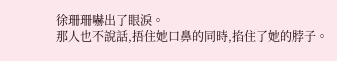徐珊珊嚇出了眼淚。
那人也不說話,捂住她口鼻的同時,掐住了她的脖子。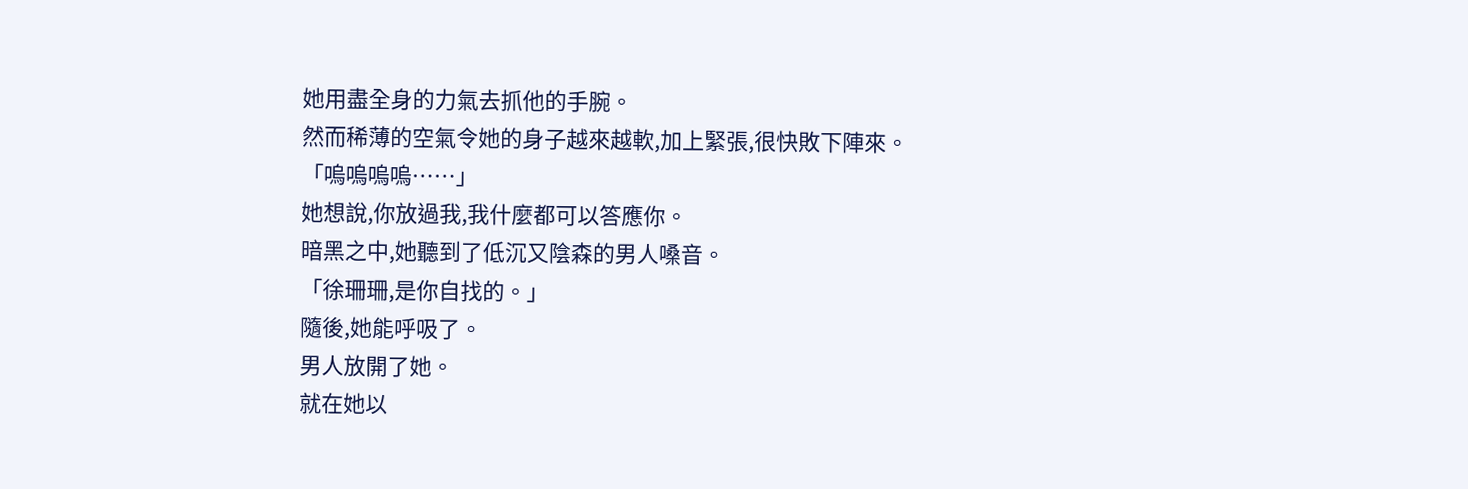她用盡全身的力氣去抓他的手腕。
然而稀薄的空氣令她的身子越來越軟,加上緊張,很快敗下陣來。
「嗚嗚嗚嗚……」
她想說,你放過我,我什麼都可以答應你。
暗黑之中,她聽到了低沉又陰森的男人嗓音。
「徐珊珊,是你自找的。」
隨後,她能呼吸了。
男人放開了她。
就在她以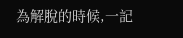為解脫的時候,一記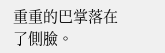重重的巴掌落在了側臉。